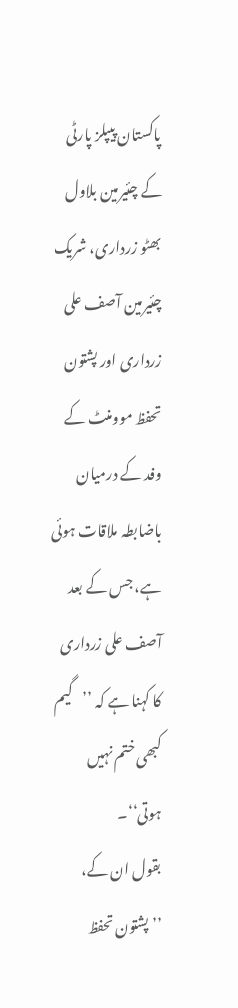پاکستان پیپلز پارٹی کے چئیرمین بلاول بھٹو زرداری، شریک چئیرمین آصف علی زرداری اور پشتون تحفظ موومنٹ کے وفد کے درمیان باضابطہ ملاقات ہوئی ہے، جس کے بعد آصف علی زرداری کا کہنا ہے کہ ’’گیم کبھی ختم نہیں ہوتی‘‘۔
بقول ان کے، ’’پشتون تحفظ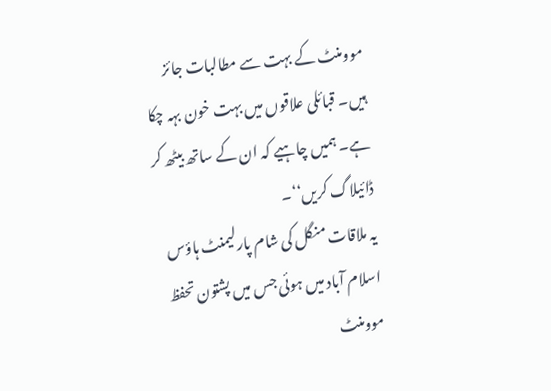موومنٹ کے بہت سے مطالبات جائز ہیں۔ قبائلی علاقوں میں بہت خون بہہ چکا ہے۔ ہمیں چاہیے کہ ان کے ساتھ بیٹھ کر ڈائیلاگ کریں‘‘۔
یہ ملاقات منگل کی شام پارلیمنٹ ہاؤس اسلام آباد میں ہوئی جس میں پشتون تحفظ موومنٹ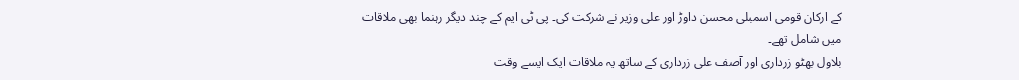کے ارکان قومی اسمبلی محسن داوڑ اور علی وزیر نے شرکت کی۔ پی ٹی ایم کے چند دیگر رہنما بھی ملاقات میں شامل تھے۔
بلاول بھٹو زرداری اور آصف علی زرداری کے ساتھ یہ ملاقات ایک ایسے وقت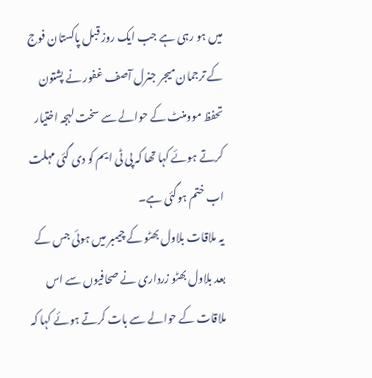میں ہو رہی ہے جب ایک روز قبل پاکستان فوج کے ترجمان میجر جنرل آصف غفور نے پشتون تحفظ موومنٹ کے حوالے سے سخت لہجہ اختیار کرتے ہوئے کہا تھا کہ پی ٹی ایم کو دی گئی مہلت اب ختم ہوگئی ہے۔
یہ ملاقات بلاول بھٹو کے چیمبر میں ہوئی جس کے بعد بلاول بھٹو زرداری نے صحافیوں سے اس ملاقات کے حوالے سے بات کرتے ہوئے کہا کہ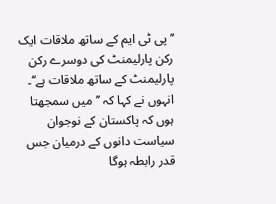’’پی ٹی ایم کے ساتھ ملاقات ایک رکن پارلیمنٹ کی دوسرے رکن پارلیمنٹ کے ساتھ ملاقات ہے‘‘۔
انہوں نے کہا کہ ’’میں سمجھتا ہوں کہ پاکستان کے نوجوان سیاست دانوں کے درمیان جس قدر رابطہ ہوگا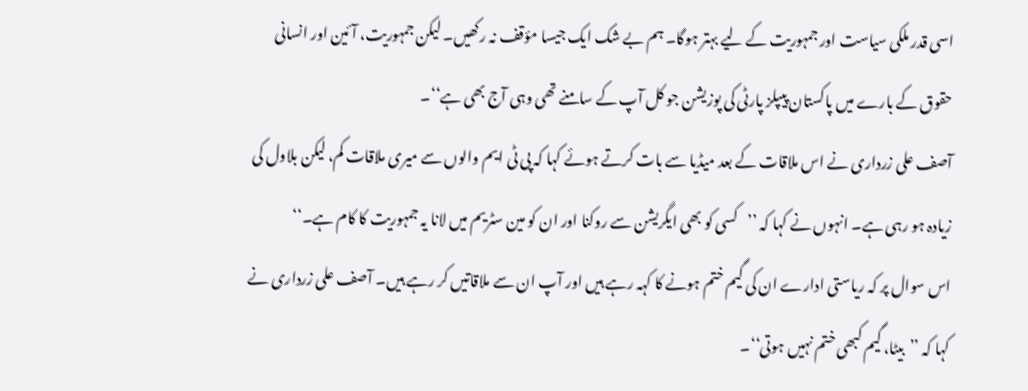اسی قدر ملکی سیاست اور جمہوریت کے لیے بہتر ہوگا۔ ہم بے شک ایک جیسا مؤقف نہ رکھیں۔ لیکن جمہوریت، آئین اور انسانی حقوق کے بارے میں پاکستان پیپلز پارٹی کی پوزیشن جو کل آپ کے سامنے تھی وہی آج بھی ہے‘‘۔
آصف علی زرداری نے اس ملاقات کے بعد میڈیا سے بات کرتے ہوئے کہا کہ پی ٹی ایم والوں سے میری ملاقات کم، لیکن بلاول کی زیادہ ہو رہی ہے۔ انہوں نے کہا کہ ’’کسی کو بھی ایگریشن سے روکنا اور ان کو مین سٹریم میں لانا یہ جمہوریت کا کام ہے۔‘‘
اس سوال پر کہ ریاستی ادارے ان کی گیم ختم ہونے کا کہہ رہے ہیں اور آپ ان سے ملاقاتیں کر رہے ہیں۔ آصف علی زرداری نے کہا کہ ’’بیٹا، گیم کبھی ختم نہیں ہوتی‘‘۔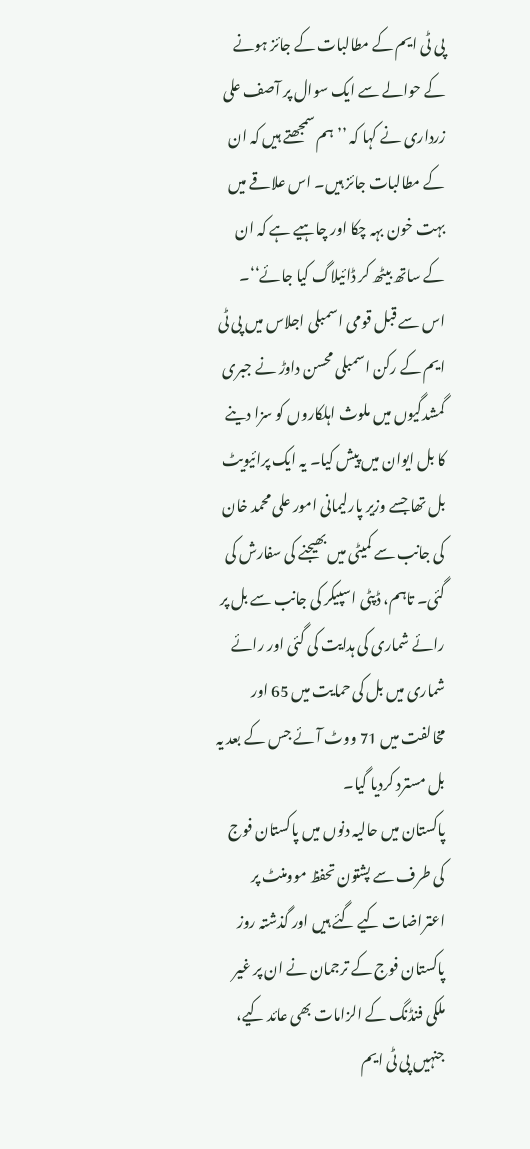پی ٹی ایم کے مطالبات کے جائز ہونے کے حوالے سے ایک سوال پر آصف علی زرداری نے کہا کہ ’’ہم سمجھتے ہیں کہ ان کے مطالبات جائز ہیں۔ اس علاقے میں بہت خون بہہ چکا اور چاہیے ہے کہ ان کے ساتھ بیٹھ کر ڈائیلاگ کیا جائے‘‘۔
اس سے قبل قومی اسمبلی اجلاس میں پی ٹی ایم کے رکن اسمبلی محسن داوڑ نے جبری گمشدگیوں میں ملوث اہلکاروں کو سزا دینے کا بل ایوان میں پیش کیا۔ یہ ایک پرائیویٹ بل تھا جسے وزیر پارلیمانی امور علی محمد خان کی جانب سے کمیٹی میں بھیجنے کی سفارش کی گئی۔ تاہم، ڈپٹی اسپیکر کی جانب سے بل پر رائے شماری کی ہدایت کی گئی اور رائے شماری میں بل کی حمایت میں 65 اور مخالفت میں 71 ووٹ آئے جس کے بعد یہ بل مسترد کردیا گیا۔
پاکستان میں حالیہ دنوں میں پاکستان فوج کی طرف سے پشتون تحفظ موومنٹ پر اعتراضات کیے گئے ہیں اور گذشتہ روز پاکستان فوج کے ترجمان نے ان پر غیر ملکی فنڈنگ کے الزامات بھی عائد کیے، جنہیں پی ٹی ایم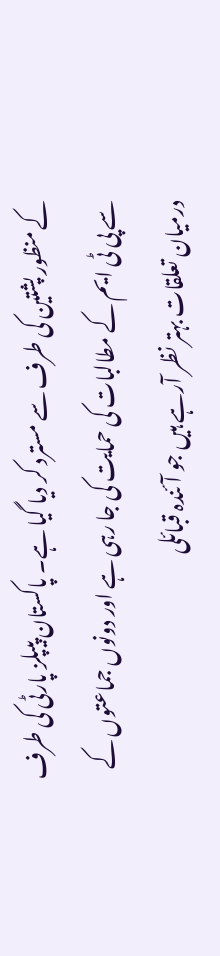کے منظور پشتین کی طرف سے مسترد کر دیا گیا ہے۔ پاکستان پیپلز پارٹی کی طرف سے پی ٹی ایم کے مطالبات کی حمایت کی جا رہی ہے اور دونوں جماعتوں کے درمیان تعلقات بہتر نظر آرہے ہیں جو آئندہ قبائلی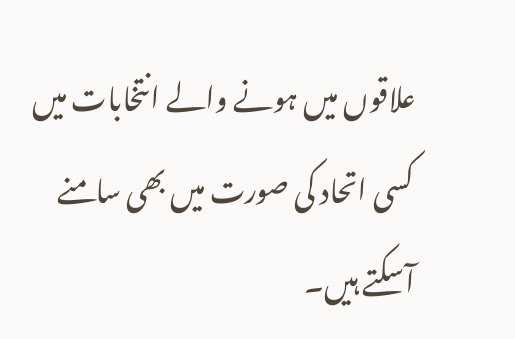علاقوں میں ہونے والے انتخابات میں کسی اتحاد کی صورت میں بھی سامنے آسکتے ہیں۔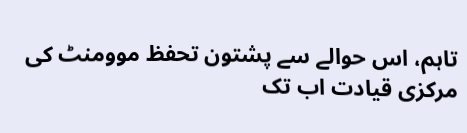تاہم، اس حوالے سے پشتون تحفظ موومنٹ کی مرکزی قیادت اب تک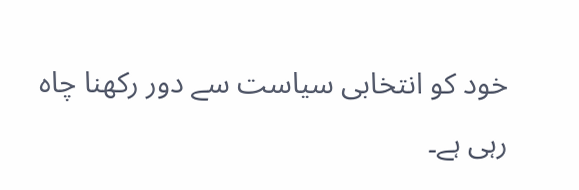خود کو انتخابی سیاست سے دور رکھنا چاہ رہی ہے۔